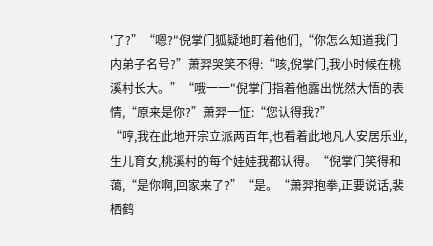'了?”“嗯?"倪掌门狐疑地盯着他们,“你怎么知道我门内弟子名号?”萧羿哭笑不得:“咳,倪掌门,我小时候在桃溪村长大。”“哦一一"倪掌门指着他露出恍然大悟的表情,“原来是你?”萧羿一怔:“您认得我?”
“哼,我在此地开宗立派两百年,也看着此地凡人安居乐业,生儿育女,桃溪村的每个娃娃我都认得。“倪掌门笑得和蔼,“是你啊,回家来了?”“是。“萧羿抱拳,正要说话,裴栖鹤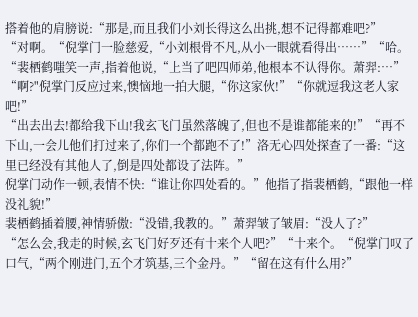搭着他的肩膀说:“那是,而且我们小刘长得这么出挑,想不记得都难吧?”
“对啊。“倪掌门一脸慈爱,“小刘根骨不凡,从小一眼就看得出……”“哈。“裴栖鹤嗤笑一声,指着他说,“上当了吧四师弟,他根本不认得你。萧羿:…”
“啊?"倪掌门反应过来,懊恼地一拍大腿,“你这家伙!”“你就逗我这老人家吧!”
“出去出去!都给我下山!我玄飞门虽然落魄了,但也不是谁都能来的!”“再不下山,一会儿他们打过来了,你们一个都跑不了!”洛无心四处探查了一番:“这里已经没有其他人了,倒是四处都设了法阵。”
倪掌门动作一顿,表情不快:“谁让你四处看的。”他指了指裴栖鹤,“跟他一样没礼貌!”
裴栖鹤插着腰,神情骄傲:“没错,我教的。”萧羿皱了皱眉:“没人了?”
“怎么会,我走的时候,玄飞门好歹还有十来个人吧?”“十来个。“倪掌门叹了口气,“两个刚进门,五个才筑基,三个金丹。”“留在这有什么用?”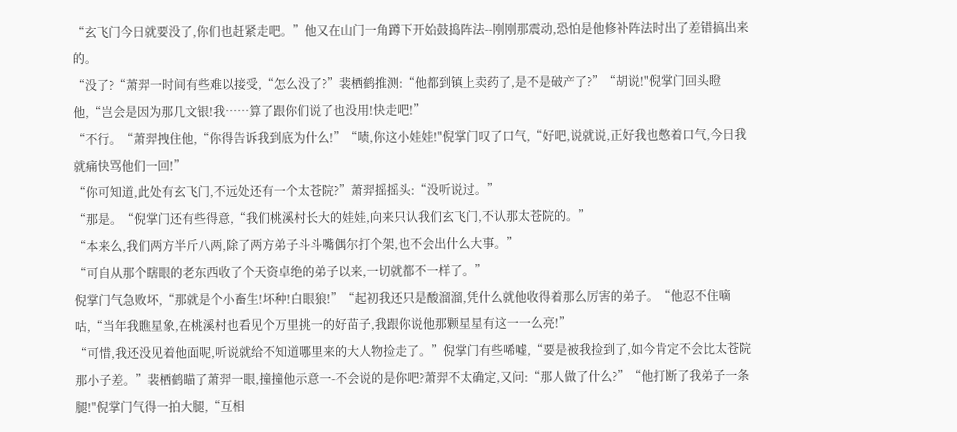“玄飞门今日就要没了,你们也赶紧走吧。”他又在山门一角蹲下开始鼓捣阵法--刚刚那震动,恐怕是他修补阵法时出了差错搞出来的。
“没了?“萧羿一时间有些难以接受,“怎么没了?”裴栖鹤推测:“他都到镇上卖药了,是不是破产了?”“胡说!"倪掌门回头瞪他,“岂会是因为那几文银!我……算了跟你们说了也没用!快走吧!”
“不行。“萧羿拽住他,“你得告诉我到底为什么!”“啧,你这小娃娃!"倪掌门叹了口气,“好吧,说就说,正好我也憋着口气,今日我就痛快骂他们一回!”
“你可知道,此处有玄飞门,不远处还有一个太苍院?”萧羿摇摇头:“没听说过。”
“那是。“倪掌门还有些得意,“我们桃溪村长大的娃娃,向来只认我们玄飞门,不认那太苍院的。”
“本来么,我们两方半斤八两,除了两方弟子斗斗嘴偶尔打个架,也不会出什么大事。”
“可自从那个瞎眼的老东西收了个天资卓绝的弟子以来,一切就都不一样了。”
倪掌门气急败坏,“那就是个小畜生!坏种!白眼狼!”“起初我还只是酸溜溜,凭什么就他收得着那么厉害的弟子。“他忍不住嘀咕,“当年我瞧星象,在桃溪村也看见个万里挑一的好苗子,我跟你说他那颗星星有这一一么亮!”
“可惜,我还没见着他面呢,听说就给不知道哪里来的大人物捡走了。”倪掌门有些唏嘘,“要是被我捡到了,如今肯定不会比太苍院那小子差。”裴栖鹤瞄了萧羿一眼,撞撞他示意一-不会说的是你吧?萧羿不太确定,又问:“那人做了什么?”“他打断了我弟子一条腿!"倪掌门气得一拍大腿,“互相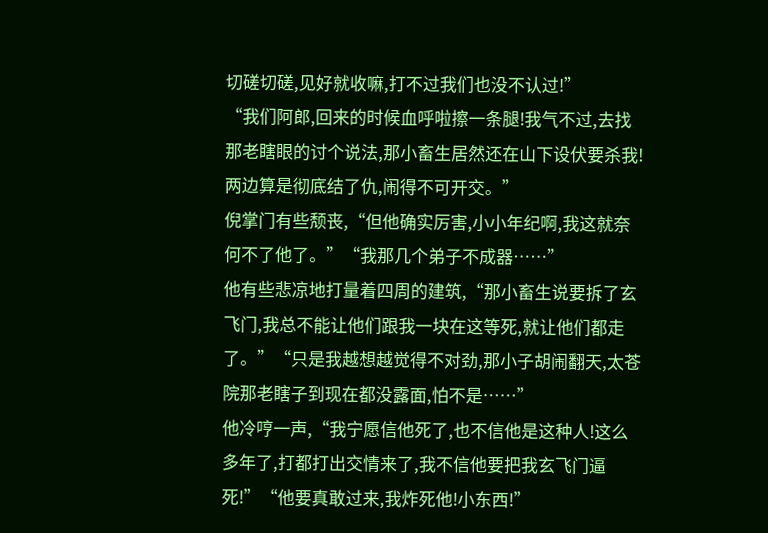切磋切磋,见好就收嘛,打不过我们也没不认过!”
“我们阿郎,回来的时候血呼啦擦一条腿!我气不过,去找那老瞎眼的讨个说法,那小畜生居然还在山下设伏要杀我!两边算是彻底结了仇,闹得不可开交。”
倪掌门有些颓丧,“但他确实厉害,小小年纪啊,我这就奈何不了他了。”“我那几个弟子不成器……”
他有些悲凉地打量着四周的建筑,“那小畜生说要拆了玄飞门,我总不能让他们跟我一块在这等死,就让他们都走了。”“只是我越想越觉得不对劲,那小子胡闹翻天,太苍院那老瞎子到现在都没露面,怕不是……”
他冷哼一声,“我宁愿信他死了,也不信他是这种人!这么多年了,打都打出交情来了,我不信他要把我玄飞门逼死!”“他要真敢过来,我炸死他!小东西!”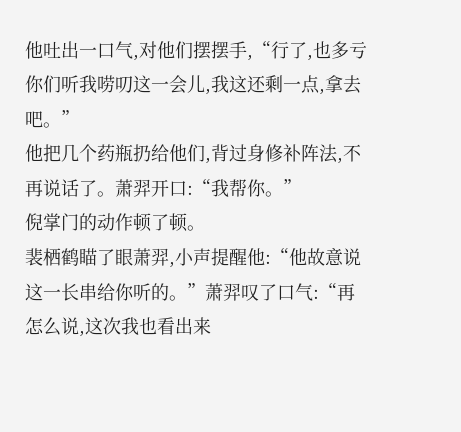他吐出一口气,对他们摆摆手,“行了,也多亏你们听我唠叨这一会儿,我这还剩一点,拿去吧。”
他把几个药瓶扔给他们,背过身修补阵法,不再说话了。萧羿开口:“我帮你。”
倪掌门的动作顿了顿。
裴栖鹤瞄了眼萧羿,小声提醒他:“他故意说这一长串给你听的。”萧羿叹了口气:“再怎么说,这次我也看出来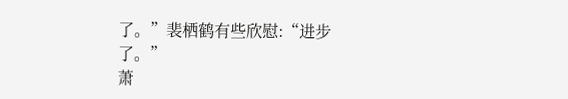了。”裴栖鹤有些欣慰:“进步了。”
萧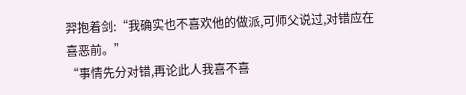羿抱着剑:“我确实也不喜欢他的做派,可师父说过,对错应在喜恶前。”
“事情先分对错,再论此人我喜不喜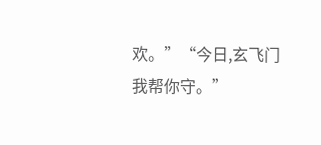欢。”“今日,玄飞门我帮你守。”